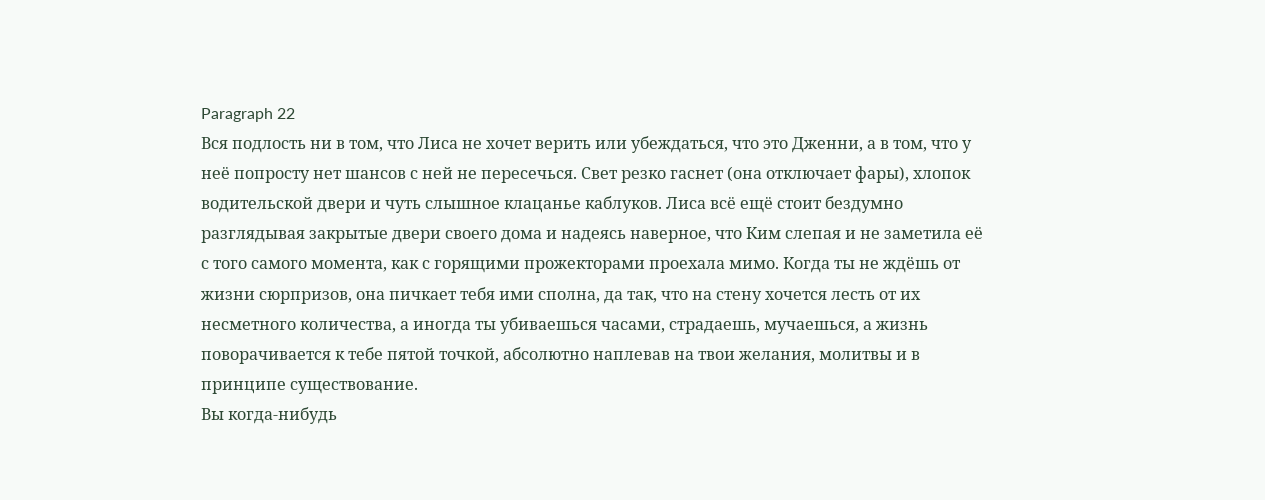Paragraph 22
Вся подлость ни в том, что Лиса не хочет верить или убеждаться, что это Дженни, а в том, что у неё попросту нет шансов с ней не пересечься. Свет резко гаснет (она отключает фары), хлопок водительской двери и чуть слышное клацанье каблуков. Лиса всё ещё стоит бездумно разглядывая закрытые двери своего дома и надеясь наверное, что Ким слепая и не заметила её с того самого момента, как с горящими прожекторами проехала мимо. Когда ты не ждёшь от жизни сюрпризов, она пичкает тебя ими сполна, да так, что на стену хочется лесть от их несметного количества, а иногда ты убиваешься часами, страдаешь, мучаешься, а жизнь поворачивается к тебе пятой точкой, абсолютно наплевав на твои желания, молитвы и в принципе существование.
Вы когда-нибудь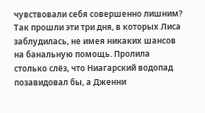чувствовали себя совершенно лишним?
Так прошли эти три дня, в которых Лиса заблудилась, не имея никаких шансов на банальную помощь. Пролила столько слёз, что Ниагарский водопад позавидовал бы, а Дженни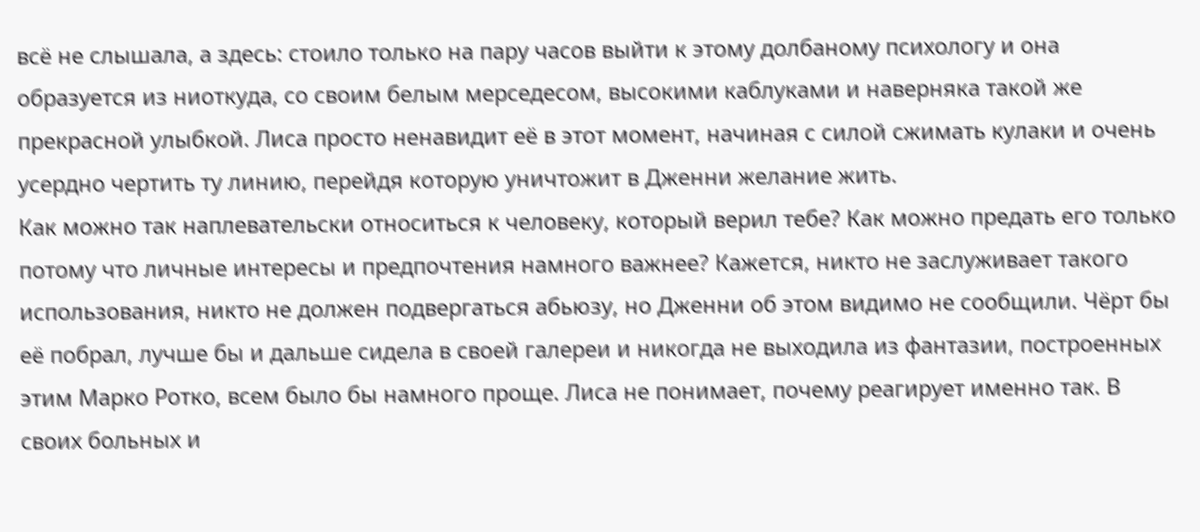всё не слышала, а здесь: стоило только на пару часов выйти к этому долбаному психологу и она образуется из ниоткуда, со своим белым мерседесом, высокими каблуками и наверняка такой же прекрасной улыбкой. Лиса просто ненавидит её в этот момент, начиная с силой сжимать кулаки и очень усердно чертить ту линию, перейдя которую уничтожит в Дженни желание жить.
Как можно так наплевательски относиться к человеку, который верил тебе? Как можно предать его только потому что личные интересы и предпочтения намного важнее? Кажется, никто не заслуживает такого использования, никто не должен подвергаться абьюзу, но Дженни об этом видимо не сообщили. Чёрт бы её побрал, лучше бы и дальше сидела в своей галереи и никогда не выходила из фантазии, построенных этим Марко Ротко, всем было бы намного проще. Лиса не понимает, почему реагирует именно так. В своих больных и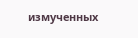измученных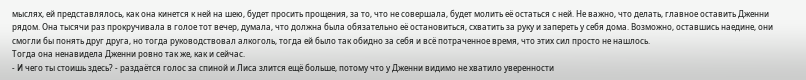мыслях, ей представлялось, как она кинется к ней на шею, будет просить прощения, за то, что не совершала, будет молить её остаться с ней. Не важно, что делать, главное оставить Дженни рядом. Она тысячи раз прокручивала в голое тот вечер, думала, что должна была обязательно её остановиться, схватить за руку и запереть у себя дома. Возможно, оставшись наедине, они смогли бы понять друг друга, но тогда руководствовал алкоголь, тогда ей было так обидно за себя и всё потраченное время, что этих сил просто не нашлось.
Тогда она ненавидела Дженни ровно так же, как и сейчас.
- И чего ты стоишь здесь? - раздаётся голос за спиной и Лиса злится ещё больше, потому что у Дженни видимо не хватило уверенности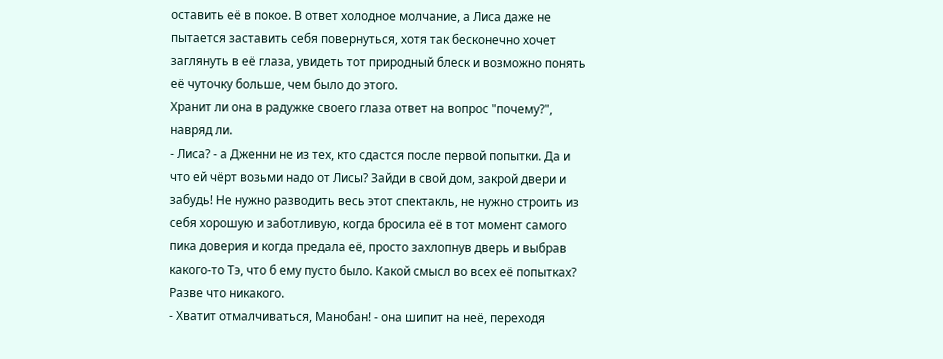оставить её в покое. В ответ холодное молчание, а Лиса даже не пытается заставить себя повернуться, хотя так бесконечно хочет заглянуть в её глаза, увидеть тот природный блеск и возможно понять её чуточку больше, чем было до этого.
Хранит ли она в радужке своего глаза ответ на вопрос "почему?", навряд ли.
- Лиса? - а Дженни не из тех, кто сдастся после первой попытки. Да и что ей чёрт возьми надо от Лисы? Зайди в свой дом, закрой двери и забудь! Не нужно разводить весь этот спектакль, не нужно строить из себя хорошую и заботливую, когда бросила её в тот момент самого пика доверия и когда предала её, просто захлопнув дверь и выбрав какого-то Тэ, что б ему пусто было. Какой смысл во всех её попытках? Разве что никакого.
- Хватит отмалчиваться, Манобан! - она шипит на неё, переходя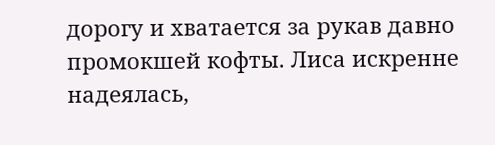дорогу и хватается за рукав давно промокшей кофты. Лиса искренне надеялась,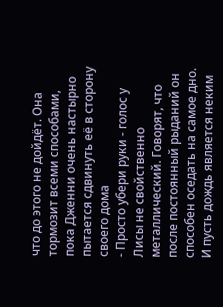что до этого не дойдёт. Она тормозит всеми способами, пока Дженни очень настырно пытается сдвинуть её в сторону своего дома
- Просто убери руки - голос у Лисы не свойственно металлический. Говорят, что после постоянный рыданий он способен оседать на самое дно. И пусть дождь является неким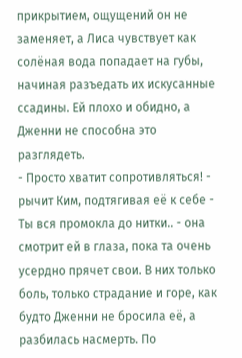прикрытием, ощущений он не заменяет, а Лиса чувствует как солёная вода попадает на губы, начиная разъедать их искусанные ссадины. Ей плохо и обидно, а Дженни не способна это разглядеть.
- Просто хватит сопротивляться! - рычит Ким, подтягивая её к себе - Ты вся промокла до нитки.. - она смотрит ей в глаза, пока та очень усердно прячет свои. В них только боль, только страдание и горе, как будто Дженни не бросила её, а разбилась насмерть. По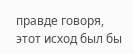правде говоря, этот исход был бы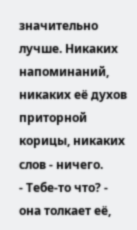значительно лучше. Никаких напоминаний, никаких её духов приторной корицы, никаких слов - ничего.
- Тебе-то что? - она толкает её,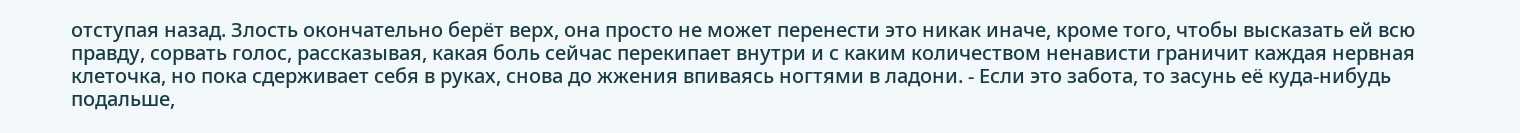отступая назад. Злость окончательно берёт верх, она просто не может перенести это никак иначе, кроме того, чтобы высказать ей всю правду, сорвать голос, рассказывая, какая боль сейчас перекипает внутри и с каким количеством ненависти граничит каждая нервная клеточка, но пока сдерживает себя в руках, снова до жжения впиваясь ногтями в ладони. - Если это забота, то засунь её куда-нибудь подальше,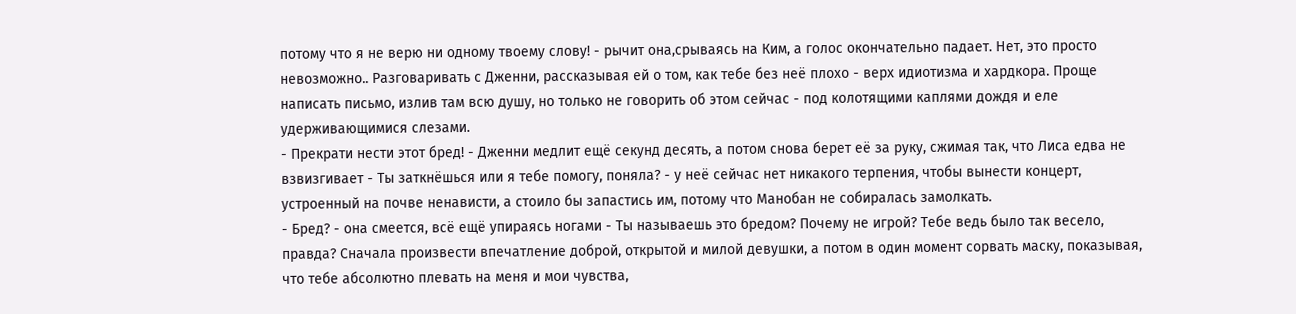потому что я не верю ни одному твоему слову! - рычит она,срываясь на Ким, а голос окончательно падает. Нет, это просто невозможно.. Разговаривать с Дженни, рассказывая ей о том, как тебе без неё плохо - верх идиотизма и хардкора. Проще написать письмо, излив там всю душу, но только не говорить об этом сейчас - под колотящими каплями дождя и еле удерживающимися слезами.
- Прекрати нести этот бред! - Дженни медлит ещё секунд десять, а потом снова берет её за руку, сжимая так, что Лиса едва не взвизгивает - Ты заткнёшься или я тебе помогу, поняла? - у неё сейчас нет никакого терпения, чтобы вынести концерт, устроенный на почве ненависти, а стоило бы запастись им, потому что Манобан не собиралась замолкать.
- Бред? - она смеется, всё ещё упираясь ногами - Ты называешь это бредом? Почему не игрой? Тебе ведь было так весело, правда? Сначала произвести впечатление доброй, открытой и милой девушки, а потом в один момент сорвать маску, показывая, что тебе абсолютно плевать на меня и мои чувства,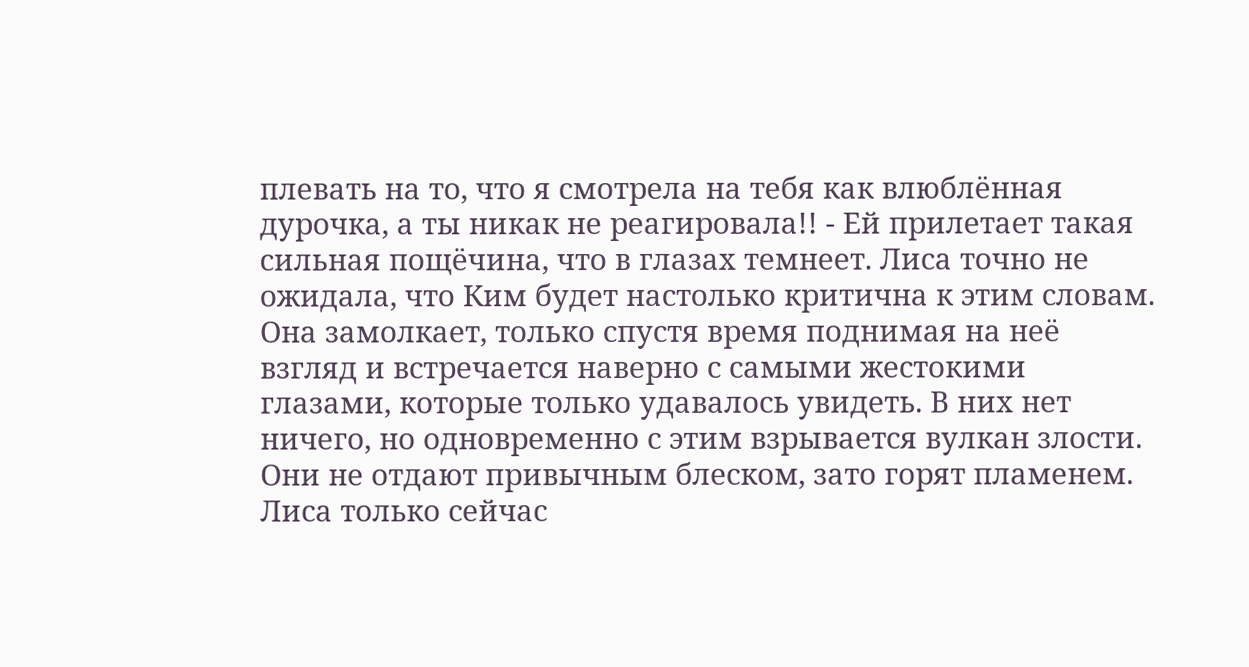плевать на то, что я смотрела на тебя как влюблённая дурочка, а ты никак не реагировала!! - Ей прилетает такая сильная пощёчина, что в глазах темнеет. Лиса точно не ожидала, что Ким будет настолько критична к этим словам. Она замолкает, только спустя время поднимая на неё взгляд и встречается наверно с самыми жестокими глазами, которые только удавалось увидеть. В них нет ничего, но одновременно с этим взрывается вулкан злости. Они не отдают привычным блеском, зато горят пламенем. Лиса только сейчас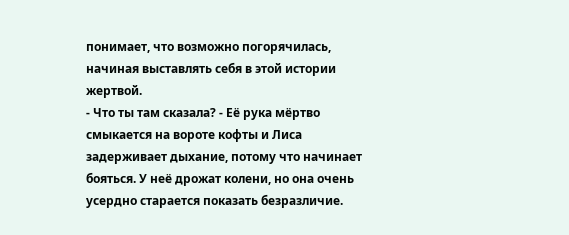понимает, что возможно погорячилась, начиная выставлять себя в этой истории жертвой.
- Что ты там сказала? - Её рука мёртво смыкается на вороте кофты и Лиса задерживает дыхание, потому что начинает бояться. У неё дрожат колени, но она очень усердно старается показать безразличие.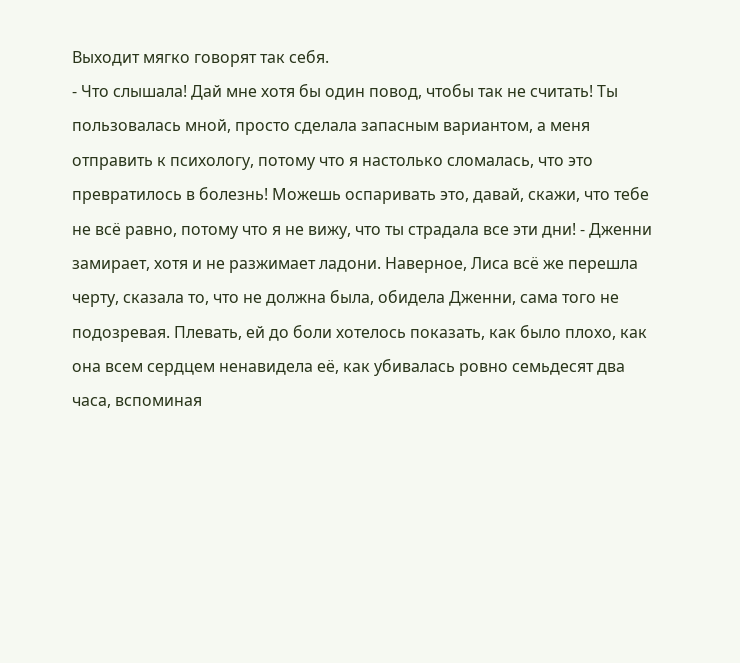Выходит мягко говорят так себя.
- Что слышала! Дай мне хотя бы один повод, чтобы так не считать! Ты пользовалась мной, просто сделала запасным вариантом, а меня отправить к психологу, потому что я настолько сломалась, что это превратилось в болезнь! Можешь оспаривать это, давай, скажи, что тебе не всё равно, потому что я не вижу, что ты страдала все эти дни! - Дженни замирает, хотя и не разжимает ладони. Наверное, Лиса всё же перешла черту, сказала то, что не должна была, обидела Дженни, сама того не подозревая. Плевать, ей до боли хотелось показать, как было плохо, как она всем сердцем ненавидела её, как убивалась ровно семьдесят два часа, вспоминая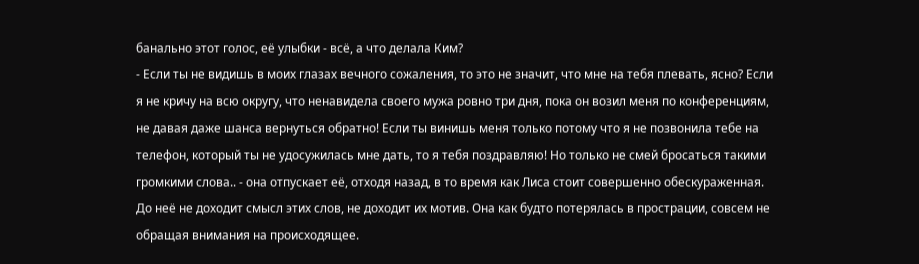банально этот голос, её улыбки - всё, а что делала Ким?
- Если ты не видишь в моих глазах вечного сожаления, то это не значит, что мне на тебя плевать, ясно? Если я не кричу на всю округу, что ненавидела своего мужа ровно три дня, пока он возил меня по конференциям, не давая даже шанса вернуться обратно! Если ты винишь меня только потому что я не позвонила тебе на телефон, который ты не удосужилась мне дать, то я тебя поздравляю! Но только не смей бросаться такими громкими слова.. - она отпускает её, отходя назад, в то время как Лиса стоит совершенно обескураженная. До неё не доходит смысл этих слов, не доходит их мотив. Она как будто потерялась в прострации, совсем не обращая внимания на происходящее.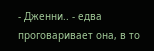- Дженни.. - едва проговаривает она, в то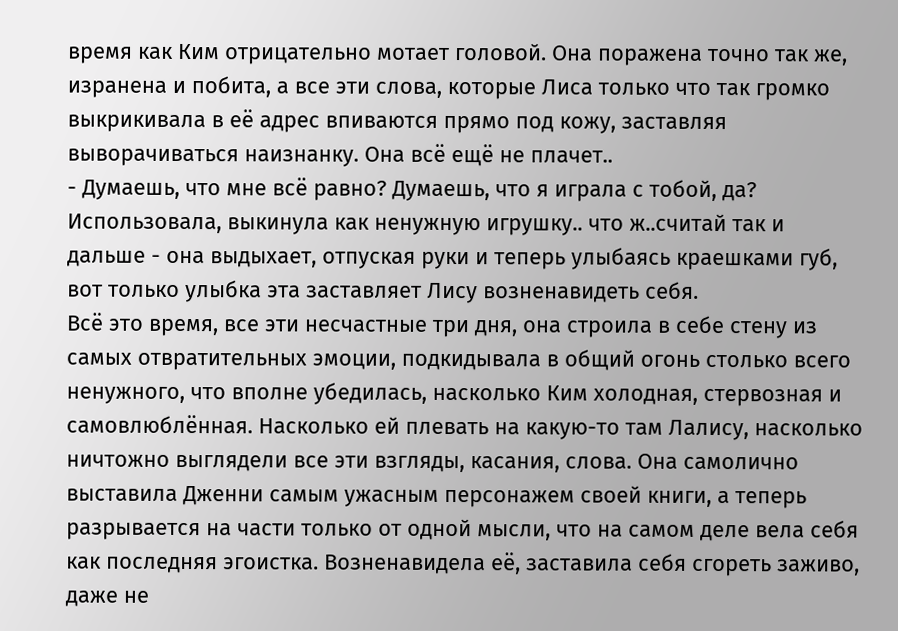время как Ким отрицательно мотает головой. Она поражена точно так же, изранена и побита, а все эти слова, которые Лиса только что так громко выкрикивала в её адрес впиваются прямо под кожу, заставляя выворачиваться наизнанку. Она всё ещё не плачет..
- Думаешь, что мне всё равно? Думаешь, что я играла с тобой, да? Использовала, выкинула как ненужную игрушку.. что ж..считай так и дальше - она выдыхает, отпуская руки и теперь улыбаясь краешками губ, вот только улыбка эта заставляет Лису возненавидеть себя.
Всё это время, все эти несчастные три дня, она строила в себе стену из самых отвратительных эмоции, подкидывала в общий огонь столько всего ненужного, что вполне убедилась, насколько Ким холодная, стервозная и самовлюблённая. Насколько ей плевать на какую-то там Лалису, насколько ничтожно выглядели все эти взгляды, касания, слова. Она самолично выставила Дженни самым ужасным персонажем своей книги, а теперь разрывается на части только от одной мысли, что на самом деле вела себя как последняя эгоистка. Возненавидела её, заставила себя сгореть заживо, даже не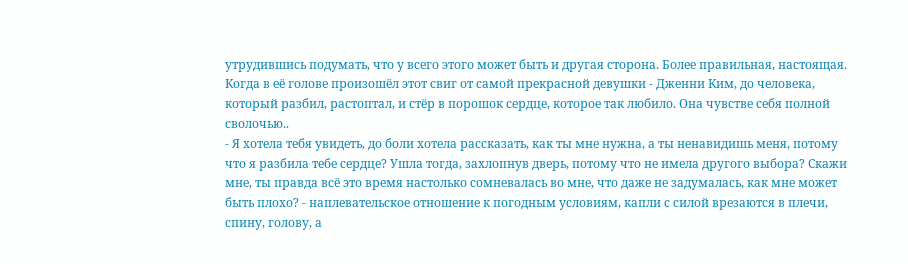утрудившись подумать, что у всего этого может быть и другая сторона. Более правильная, настоящая. Когда в её голове произошёл этот свиг от самой прекрасной девушки - Дженни Ким, до человека, который разбил, растоптал, и стёр в порошок сердце, которое так любило. Она чувстве себя полной сволочью..
- Я хотела тебя увидеть, до боли хотела рассказать, как ты мне нужна, а ты ненавидишь меня, потому что я разбила тебе сердце? Ушла тогда, захлопнув дверь, потому что не имела другого выбора? Скажи мне, ты правда всё это время настолько сомневалась во мне, что даже не задумалась, как мне может быть плохо? - наплевательское отношение к погодным условиям, капли с силой врезаются в плечи, спину, голову, а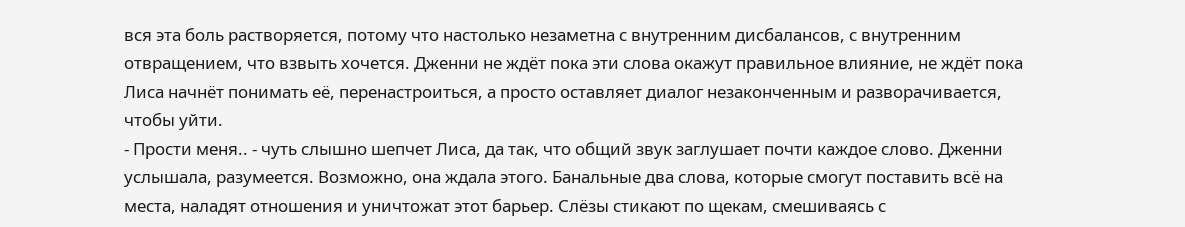вся эта боль растворяется, потому что настолько незаметна с внутренним дисбалансов, с внутренним отвращением, что взвыть хочется. Дженни не ждёт пока эти слова окажут правильное влияние, не ждёт пока Лиса начнёт понимать её, перенастроиться, а просто оставляет диалог незаконченным и разворачивается, чтобы уйти.
- Прости меня.. - чуть слышно шепчет Лиса, да так, что общий звук заглушает почти каждое слово. Дженни услышала, разумеется. Возможно, она ждала этого. Банальные два слова, которые смогут поставить всё на места, наладят отношения и уничтожат этот барьер. Слёзы стикают по щекам, смешиваясь с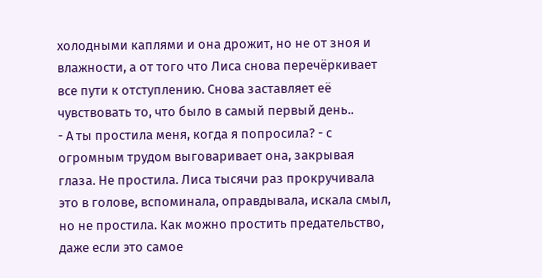холодными каплями и она дрожит, но не от зноя и влажности, а от того что Лиса снова перечёркивает все пути к отступлению. Снова заставляет её чувствовать то, что было в самый первый день..
- А ты простила меня, когда я попросила? - с огромным трудом выговаривает она, закрывая глаза. Не простила. Лиса тысячи раз прокручивала это в голове, вспоминала, оправдывала, искала смыл, но не простила. Как можно простить предательство, даже если это самое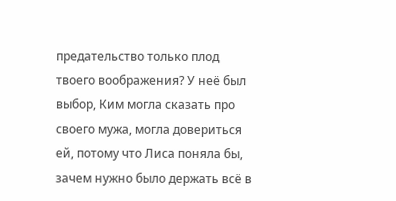предательство только плод твоего воображения? У неё был выбор, Ким могла сказать про своего мужа, могла довериться ей, потому что Лиса поняла бы, зачем нужно было держать всё в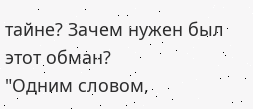тайне? Зачем нужен был этот обман?
"Одним словом,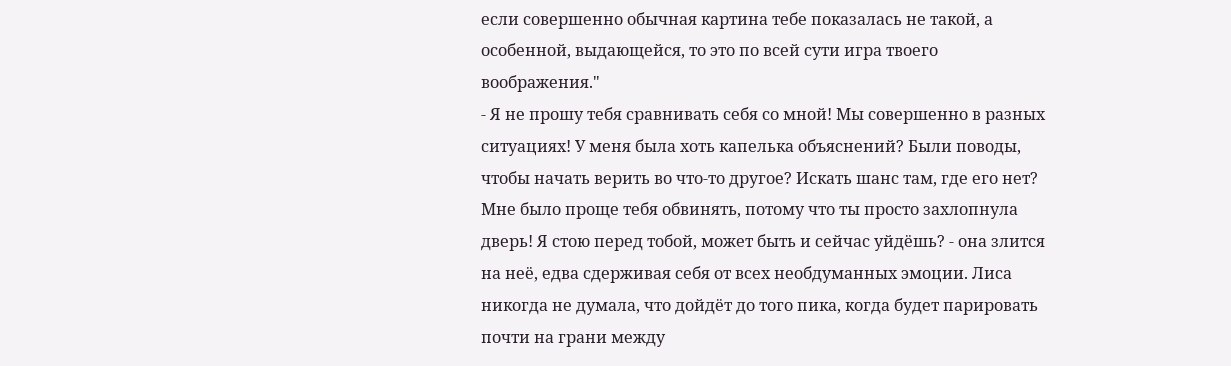если совершенно обычная картина тебе показалась не такой, а особенной, выдающейся, то это по всей сути игра твоего воображения."
- Я не прошу тебя сравнивать себя со мной! Мы совершенно в разных ситуациях! У меня была хоть капелька объяснений? Были поводы, чтобы начать верить во что-то другое? Искать шанс там, где его нет? Мне было проще тебя обвинять, потому что ты просто захлопнула дверь! Я стою перед тобой, может быть и сейчас уйдёшь? - она злится на неё, едва сдерживая себя от всех необдуманных эмоции. Лиса никогда не думала, что дойдёт до того пика, когда будет парировать почти на грани между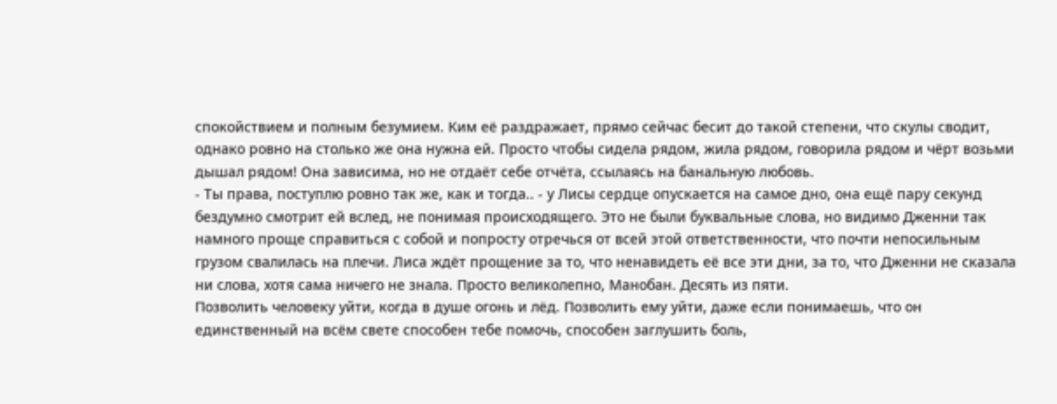спокойствием и полным безумием. Ким её раздражает, прямо сейчас бесит до такой степени, что скулы сводит, однако ровно на столько же она нужна ей. Просто чтобы сидела рядом, жила рядом, говорила рядом и чёрт возьми дышал рядом! Она зависима, но не отдаёт себе отчёта, ссылаясь на банальную любовь.
- Ты права, поступлю ровно так же, как и тогда.. - у Лисы сердце опускается на самое дно, она ещё пару секунд бездумно смотрит ей вслед, не понимая происходящего. Это не были буквальные слова, но видимо Дженни так намного проще справиться с собой и попросту отречься от всей этой ответственности, что почти непосильным грузом свалилась на плечи. Лиса ждёт прощение за то, что ненавидеть её все эти дни, за то, что Дженни не сказала ни слова, хотя сама ничего не знала. Просто великолепно, Манобан. Десять из пяти.
Позволить человеку уйти, когда в душе огонь и лёд. Позволить ему уйти, даже если понимаешь, что он единственный на всём свете способен тебе помочь, способен заглушить боль,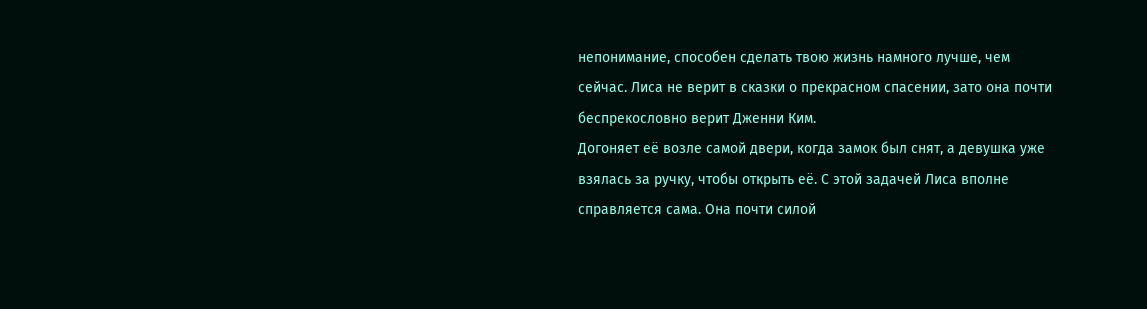непонимание, способен сделать твою жизнь намного лучше, чем сейчас. Лиса не верит в сказки о прекрасном спасении, зато она почти беспрекословно верит Дженни Ким.
Догоняет её возле самой двери, когда замок был снят, а девушка уже взялась за ручку, чтобы открыть её. С этой задачей Лиса вполне справляется сама. Она почти силой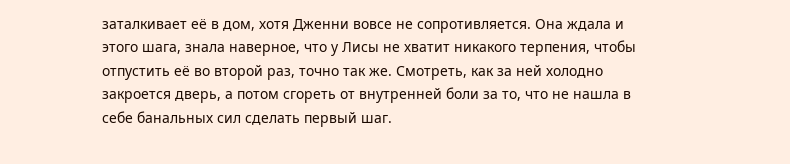заталкивает её в дом, хотя Дженни вовсе не сопротивляется. Она ждала и этого шага, знала наверное, что у Лисы не хватит никакого терпения, чтобы отпустить её во второй раз, точно так же. Смотреть, как за ней холодно закроется дверь, а потом сгореть от внутренней боли за то, что не нашла в себе банальных сил сделать первый шаг.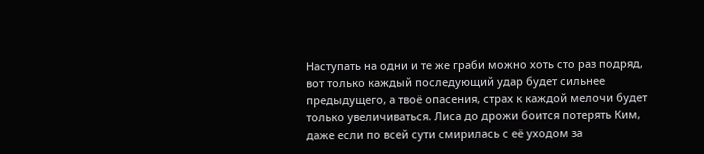Наступать на одни и те же граби можно хоть сто раз подряд, вот только каждый последующий удар будет сильнее предыдущего, а твоё опасения, страх к каждой мелочи будет только увеличиваться. Лиса до дрожи боится потерять Ким, даже если по всей сути смирилась с её уходом за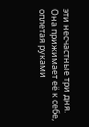эти несчастные три дня. Она прижимает её к себе, оплетая руками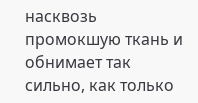насквозь промокшую ткань и обнимает так сильно, как только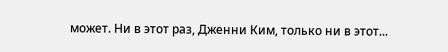может. Ни в этот раз, Дженни Ким, только ни в этот...